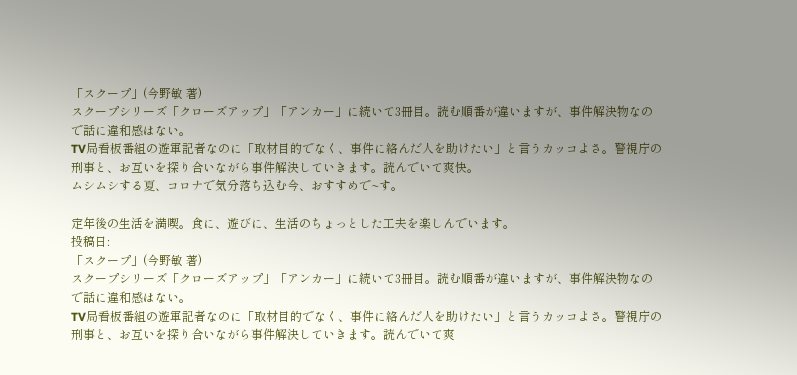「スクープ」(今野敏 著)
スクープシリーズ「クローズアップ」「アンカー」に続いて3冊目。読む順番が違いますが、事件解決物なので話に違和感はない。
TV局看板番組の遊軍記者なのに「取材目的でなく、事件に絡んだ人を助けたい」と言うカッコよさ。警視庁の刑事と、お互いを探り合いながら事件解決していきます。読んでいて爽快。
ムシムシする夏、コロナで気分落ち込む今、おすすめで~す。

定年後の生活を満喫。食に、遊びに、生活のちょっとした工夫を楽しんでいます。
投稿日:
「スクープ」(今野敏 著)
スクープシリーズ「クローズアップ」「アンカー」に続いて3冊目。読む順番が違いますが、事件解決物なので話に違和感はない。
TV局看板番組の遊軍記者なのに「取材目的でなく、事件に絡んだ人を助けたい」と言うカッコよさ。警視庁の刑事と、お互いを探り合いながら事件解決していきます。読んでいて爽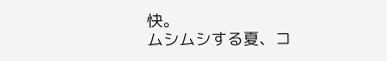快。
ムシムシする夏、コ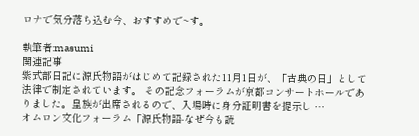ロナで気分落ち込む今、おすすめで~す。

執筆者:masumi
関連記事
紫式部日記に源氏物語がはじめて記録された11月1日が、「古典の日」として法律で制定されています。 その記念フォーラムが京都コンサートホールでありました。皇族が出席されるので、入場時に身分証明書を提示し …
オムロン文化フォーラム「源氏物語-なぜ今も読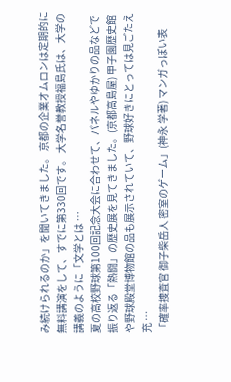み続けられるのか」を聞いてきました。 京都の企業オムロンは定期的に無料講演をして、すでに第330回です。 大学名誉教授福島氏は、大学の講義のように「文学とは …
夏の高校野球第100回記念大会に合わせて、パネルやゆかりの品などで振り返る「熱闘」の歴史展を見てきました。(京都高島屋) 甲子園歴史館や野球殿堂博物館の品も展示されていて、野球好きにとっては見ごたえ充 …
「確率捜査官 御子柴岳人 密室のゲーム」(神永 学著) マンガっぽい表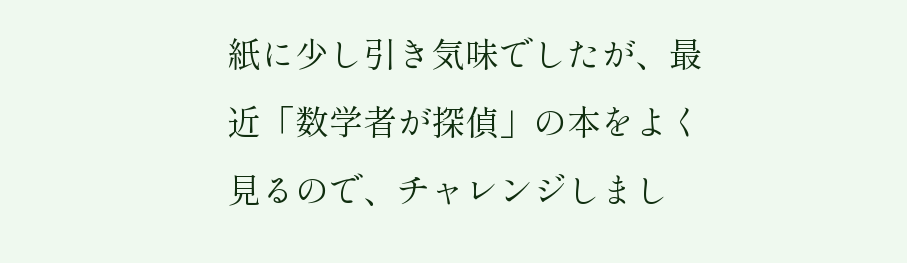紙に少し引き気味でしたが、最近「数学者が探偵」の本をよく見るので、チャレンジしまし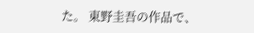た。 東野圭吾の作品で、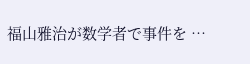福山雅治が数学者で事件を …